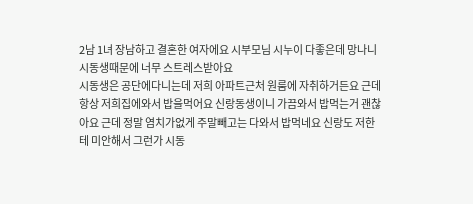2남 1녀 장남하고 결혼한 여자에요 시부모님 시누이 다좋은데 망나니 시동생때문에 너무 스트레스받아요
시동생은 공단에다니는데 저희 아파트근처 원룸에 자취하거든요 근데 항상 저희집에와서 밥을먹어요 신랑동생이니 가끔와서 밥먹는거 괜찮아요 근데 정말 염치가없게 주말빼고는 다와서 밥먹네요 신랑도 저한테 미안해서 그런가 시동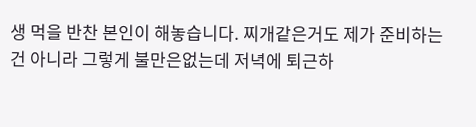생 먹을 반찬 본인이 해놓습니다. 찌개같은거도 제가 준비하는건 아니라 그렇게 불만은없는데 저녁에 퇴근하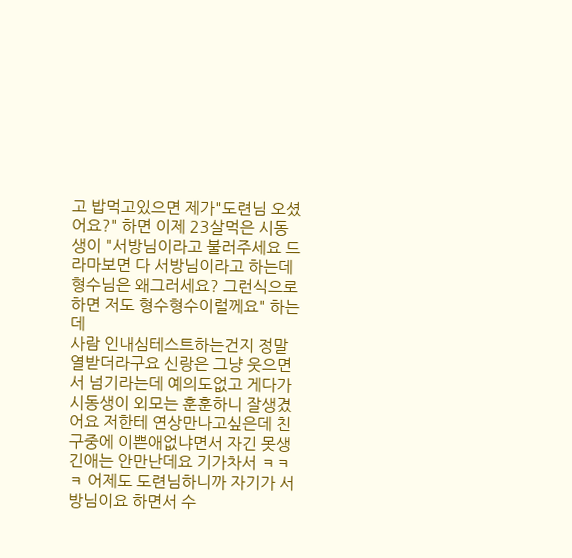고 밥먹고있으면 제가"도련님 오셨어요?" 하면 이제 23살먹은 시동생이 "서방님이라고 불러주세요 드라마보면 다 서방님이라고 하는데 형수님은 왜그러세요? 그런식으로하면 저도 형수형수이럴께요" 하는데
사람 인내심테스트하는건지 정말 열받더라구요 신랑은 그냥 웃으면서 넘기라는데 예의도없고 게다가 시동생이 외모는 훈훈하니 잘생겼어요 저한테 연상만나고싶은데 친구중에 이쁜애없냐면서 자긴 못생긴애는 안만난데요 기가차서 ㅋㅋㅋ 어제도 도련님하니까 자기가 서방님이요 하면서 수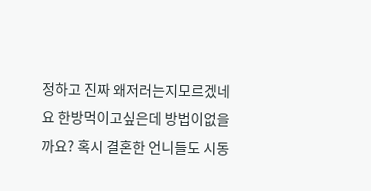정하고 진짜 왜저러는지모르겠네요 한방먹이고싶은데 방법이없을까요? 혹시 결혼한 언니들도 시동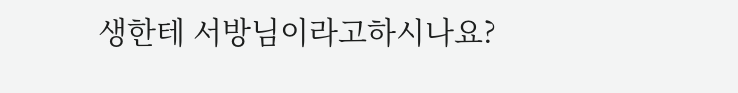생한테 서방님이라고하시나요?